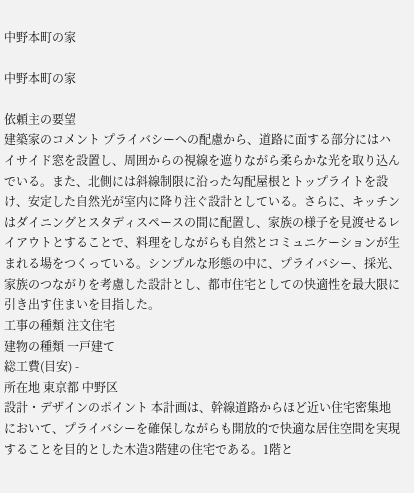中野本町の家

中野本町の家

依頼主の要望
建築家のコメント プライバシーへの配慮から、道路に面する部分にはハイサイド窓を設置し、周囲からの視線を遮りながら柔らかな光を取り込んでいる。また、北側には斜線制限に沿った勾配屋根とトップライトを設け、安定した自然光が室内に降り注ぐ設計としている。さらに、キッチンはダイニングとスタディスペースの間に配置し、家族の様子を見渡せるレイアウトとすることで、料理をしながらも自然とコミュニケーションが生まれる場をつくっている。シンプルな形態の中に、プライバシー、採光、家族のつながりを考慮した設計とし、都市住宅としての快適性を最大限に引き出す住まいを目指した。
工事の種類 注文住宅
建物の種類 一戸建て
総工費(目安) -
所在地 東京都 中野区
設計・デザインのポイント 本計画は、幹線道路からほど近い住宅密集地において、プライバシーを確保しながらも開放的で快適な居住空間を実現することを目的とした木造3階建の住宅である。1階と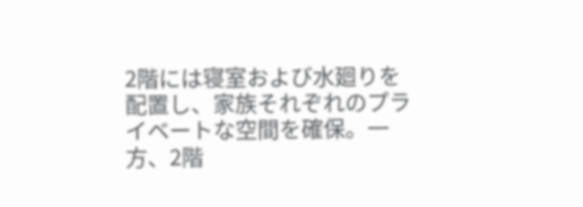2階には寝室および水廻りを配置し、家族それぞれのプライベートな空間を確保。一方、2階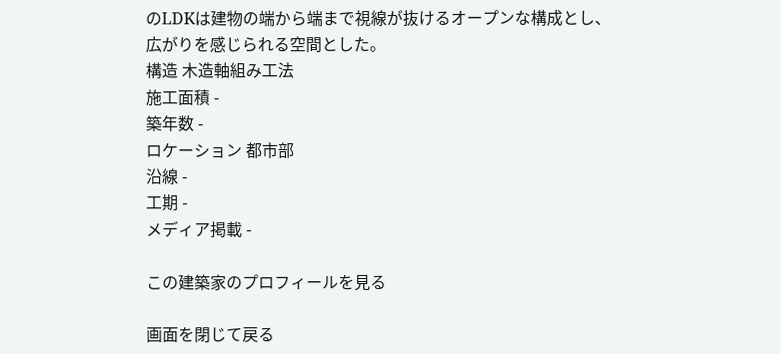のLDKは建物の端から端まで視線が抜けるオープンな構成とし、広がりを感じられる空間とした。
構造 木造軸組み工法
施工面積 -
築年数 -
ロケーション 都市部
沿線 -
工期 -
メディア掲載 -

この建築家のプロフィールを見る

画面を閉じて戻る